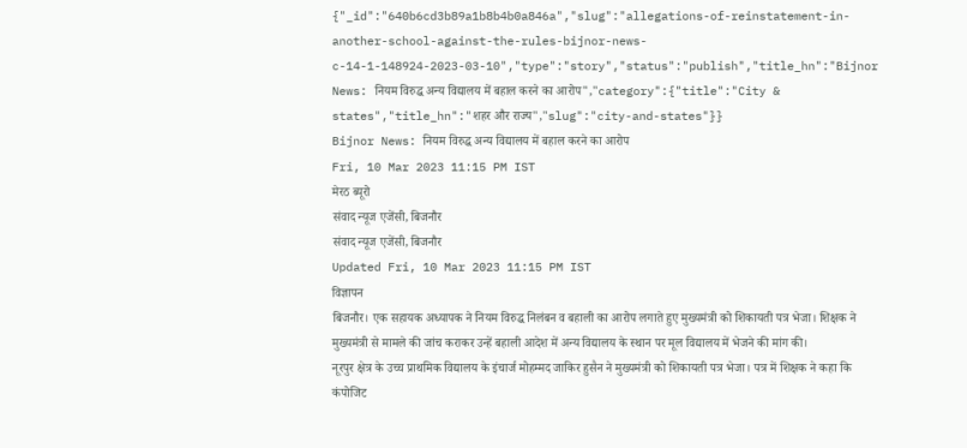{"_id":"640b6cd3b89a1b8b4b0a846a","slug":"allegations-of-reinstatement-in-another-school-against-the-rules-bijnor-news-c-14-1-148924-2023-03-10","type":"story","status":"publish","title_hn":"Bijnor News: नियम विरुद्ध अन्य विद्यालय में बहाल करने का आरोप","category":{"title":"City & states","title_hn":"शहर और राज्य","slug":"city-and-states"}}
Bijnor News: नियम विरुद्ध अन्य विद्यालय में बहाल करने का आरोप
Fri, 10 Mar 2023 11:15 PM IST
मेरठ ब्यूरो
संवाद न्यूज एजेंसी, बिजनौर
संवाद न्यूज एजेंसी, बिजनौर
Updated Fri, 10 Mar 2023 11:15 PM IST
विज्ञापन
बिजनौर। एक सहायक अध्यापक ने नियम विरुद्ध निलंबन व बहाली का आरोप लगाते हुए मुख्यमंत्री को शिकायती पत्र भेजा। शिक्षक ने मुख्यमंत्री से मामले की जांच कराकर उन्हें बहाली आदेश में अन्य विद्यालय के स्थान पर मूल विद्यालय में भेजने की मांग की।
नूरपुर क्षेत्र के उच्च प्राथमिक विद्यालय के इंचार्ज मोहम्मद जाकिर हुसैन ने मुख्यमंत्री को शिकायती पत्र भेजा। पत्र में शिक्षक ने कहा कि कंपोजिट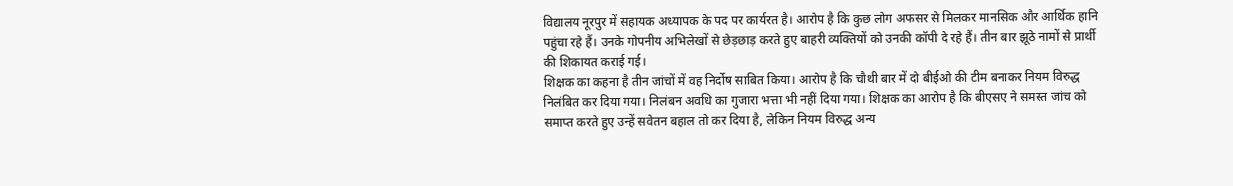विद्यालय नूरपुर में सहायक अध्यापक के पद पर कार्यरत है। आरोप है कि कुछ लोग अफसर से मिलकर मानसिक और आर्थिक हानि पहुंचा रहे हैं। उनके गोपनीय अभिलेखों से छेड़छाड़ करते हुए बाहरी व्यक्तियों को उनकी कॉपी दे रहे हैं। तीन बार झूठे नामों से प्रार्थी की शिकायत कराई गई।
शिक्षक का कहना है तीन जांचों में वह निर्दोष साबित किया। आरोप है कि चौथी बार में दो बीईओ की टीम बनाकर नियम विरुद्ध निलंबित कर दिया गया। निलंबन अवधि का गुजारा भत्ता भी नहीं दिया गया। शिक्षक का आरोप है कि बीएसए ने समस्त जांच को समाप्त करते हुए उन्हें सवेतन बहाल तो कर दिया है, लेकिन नियम विरुद्ध अन्य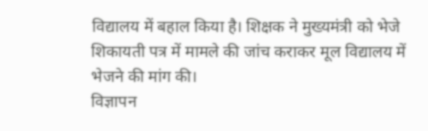विद्यालय में बहाल किया है। शिक्षक ने मुख्यमंत्री को भेजे शिकायती पत्र में मामले की जांच कराकर मूल विद्यालय में भेजने की मांग की।
विज्ञापन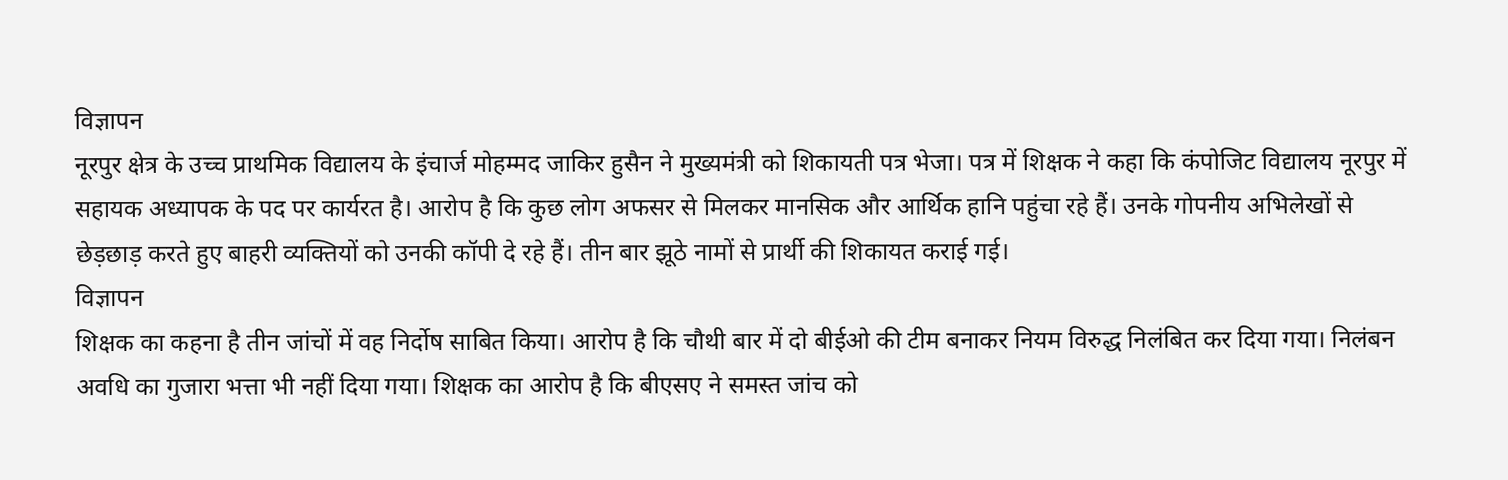विज्ञापन
नूरपुर क्षेत्र के उच्च प्राथमिक विद्यालय के इंचार्ज मोहम्मद जाकिर हुसैन ने मुख्यमंत्री को शिकायती पत्र भेजा। पत्र में शिक्षक ने कहा कि कंपोजिट विद्यालय नूरपुर में सहायक अध्यापक के पद पर कार्यरत है। आरोप है कि कुछ लोग अफसर से मिलकर मानसिक और आर्थिक हानि पहुंचा रहे हैं। उनके गोपनीय अभिलेखों से छेड़छाड़ करते हुए बाहरी व्यक्तियों को उनकी कॉपी दे रहे हैं। तीन बार झूठे नामों से प्रार्थी की शिकायत कराई गई।
विज्ञापन
शिक्षक का कहना है तीन जांचों में वह निर्दोष साबित किया। आरोप है कि चौथी बार में दो बीईओ की टीम बनाकर नियम विरुद्ध निलंबित कर दिया गया। निलंबन अवधि का गुजारा भत्ता भी नहीं दिया गया। शिक्षक का आरोप है कि बीएसए ने समस्त जांच को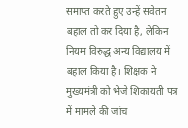समाप्त करते हुए उन्हें सवेतन बहाल तो कर दिया है, लेकिन नियम विरुद्ध अन्य विद्यालय में बहाल किया है। शिक्षक ने मुख्यमंत्री को भेजे शिकायती पत्र में मामले की जांच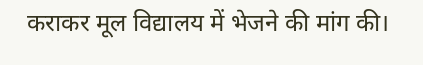कराकर मूल विद्यालय में भेजने की मांग की।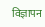विज्ञापन